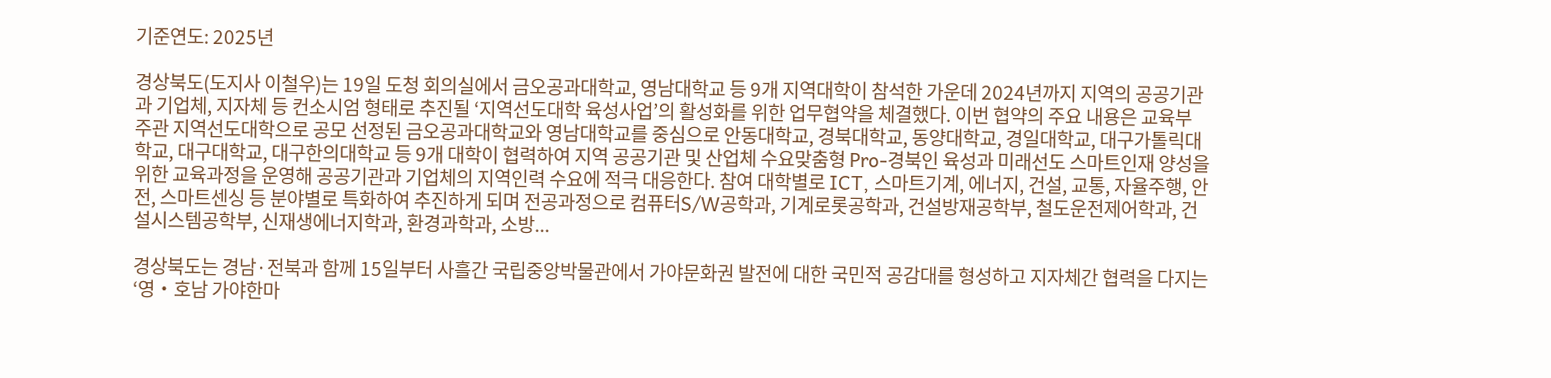기준연도: 2025년

경상북도(도지사 이철우)는 19일 도청 회의실에서 금오공과대학교, 영남대학교 등 9개 지역대학이 참석한 가운데 2024년까지 지역의 공공기관과 기업체, 지자체 등 컨소시엄 형태로 추진될 ‘지역선도대학 육성사업’의 활성화를 위한 업무협약을 체결했다. 이번 협약의 주요 내용은 교육부 주관 지역선도대학으로 공모 선정된 금오공과대학교와 영남대학교를 중심으로 안동대학교, 경북대학교, 동양대학교, 경일대학교, 대구가톨릭대학교, 대구대학교, 대구한의대학교 등 9개 대학이 협력하여 지역 공공기관 및 산업체 수요맞춤형 Pro-경북인 육성과 미래선도 스마트인재 양성을 위한 교육과정을 운영해 공공기관과 기업체의 지역인력 수요에 적극 대응한다. 참여 대학별로 ICT, 스마트기계, 에너지, 건설, 교통, 자율주행, 안전, 스마트센싱 등 분야별로 특화하여 추진하게 되며 전공과정으로 컴퓨터S/W공학과, 기계로롯공학과, 건설방재공학부, 철도운전제어학과, 건설시스템공학부, 신재생에너지학과, 환경과학과, 소방...

경상북도는 경남·전북과 함께 15일부터 사흘간 국립중앙박물관에서 가야문화권 발전에 대한 국민적 공감대를 형성하고 지자체간 협력을 다지는 ‘영‧호남 가야한마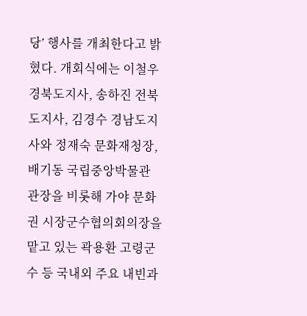당’ 행사를 개최한다고 밝혔다. 개회식에는 이철우 경북도지사, 송하진 전북도지사, 김경수 경남도지사와 정재숙 문화재청장, 배기동 국립중앙박물관 관장을 비롯해 가야 문화권 시장군수협의회의장을 맡고 있는 곽용환 고령군수 등 국내외 주요 내빈과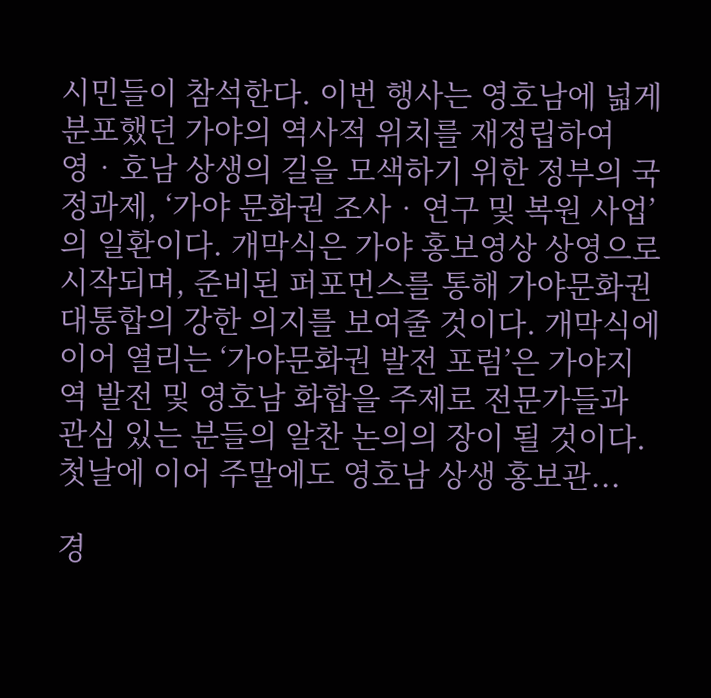시민들이 참석한다. 이번 행사는 영호남에 넓게 분포했던 가야의 역사적 위치를 재정립하여 영‧호남 상생의 길을 모색하기 위한 정부의 국정과제, ‘가야 문화권 조사‧연구 및 복원 사업’의 일환이다. 개막식은 가야 홍보영상 상영으로 시작되며, 준비된 퍼포먼스를 통해 가야문화권 대통합의 강한 의지를 보여줄 것이다. 개막식에 이어 열리는 ‘가야문화권 발전 포럼’은 가야지역 발전 및 영호남 화합을 주제로 전문가들과 관심 있는 분들의 알찬 논의의 장이 될 것이다. 첫날에 이어 주말에도 영호남 상생 홍보관...

경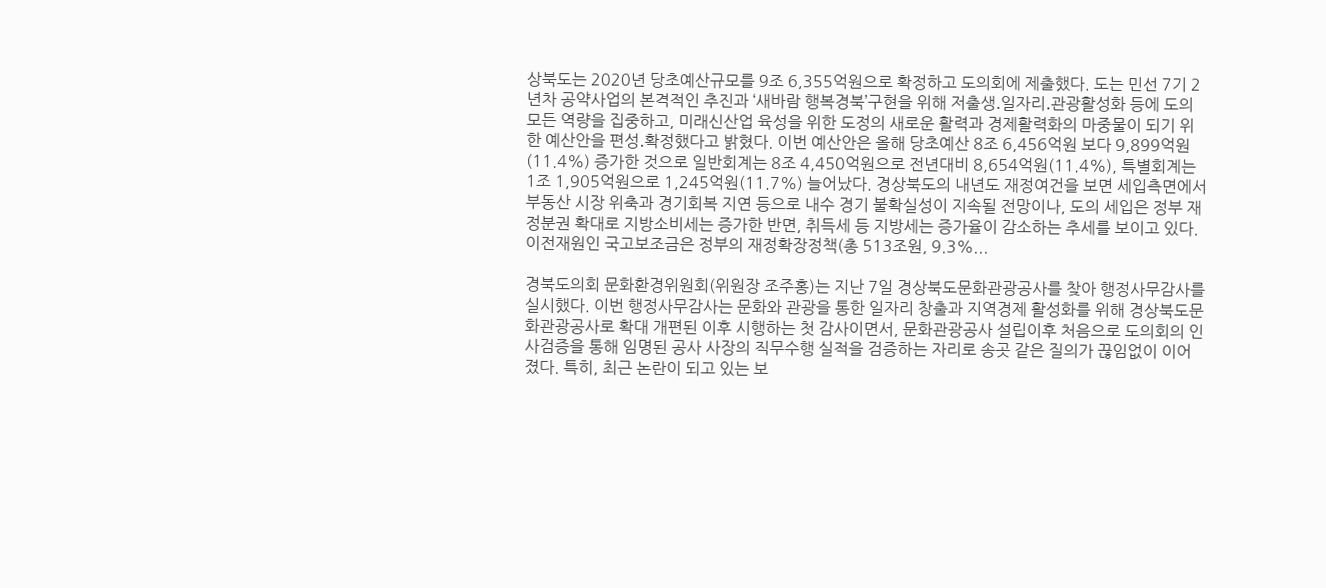상북도는 2020년 당초예산규모를 9조 6,355억원으로 확정하고 도의회에 제출했다. 도는 민선 7기 2년차 공약사업의 본격적인 추진과 ‘새바람 행복경북’구현을 위해 저출생․일자리․관광활성화 등에 도의 모든 역량을 집중하고, 미래신산업 육성을 위한 도정의 새로운 활력과 경제활력화의 마중물이 되기 위한 예산안을 편성․확정했다고 밝혔다. 이번 예산안은 올해 당초예산 8조 6,456억원 보다 9,899억원(11.4%) 증가한 것으로 일반회계는 8조 4,450억원으로 전년대비 8,654억원(11.4%), 특별회계는 1조 1,905억원으로 1,245억원(11.7%) 늘어났다. 경상북도의 내년도 재정여건을 보면 세입측면에서 부동산 시장 위축과 경기회복 지연 등으로 내수 경기 불확실성이 지속될 전망이나, 도의 세입은 정부 재정분권 확대로 지방소비세는 증가한 반면, 취득세 등 지방세는 증가율이 감소하는 추세를 보이고 있다. 이전재원인 국고보조금은 정부의 재정확장정책(총 513조원, 9.3%...

경북도의회 문화환경위원회(위원장 조주홍)는 지난 7일 경상북도문화관광공사를 찾아 행정사무감사를 실시했다. 이번 행정사무감사는 문화와 관광을 통한 일자리 창출과 지역경제 활성화를 위해 경상북도문화관광공사로 확대 개편된 이후 시행하는 첫 감사이면서, 문화관광공사 설립이후 처음으로 도의회의 인사검증을 통해 임명된 공사 사장의 직무수행 실적을 검증하는 자리로 송곳 같은 질의가 끊임없이 이어졌다. 특히, 최근 논란이 되고 있는 보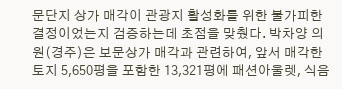문단지 상가 매각이 관광지 활성화를 위한 불가피한 결정이었는지 검증하는데 초점을 맞췄다. 박차양 의원(경주)은 보문상가 매각과 관련하여, 앞서 매각한 토지 5,650평을 포함한 13,321평에 패션아울렛, 식음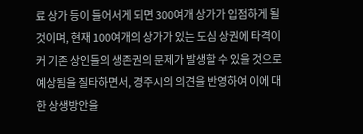료 상가 등이 들어서게 되면 300여개 상가가 입점하게 될 것이며, 현재 100여개의 상가가 있는 도심 상권에 타격이 커 기존 상인들의 생존권의 문제가 발생할 수 있을 것으로 예상됨을 질타하면서, 경주시의 의견을 반영하여 이에 대한 상생방안을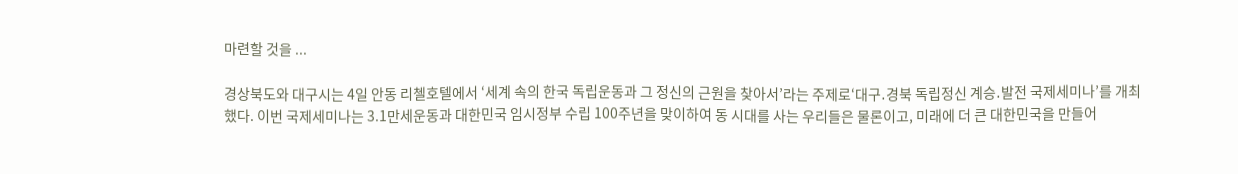마련할 것을 ...

경상북도와 대구시는 4일 안동 리첼호텔에서 ‘세계 속의 한국 독립운동과 그 정신의 근원을 찾아서’라는 주제로‘대구․경북 독립정신 계승․발전 국제세미나’를 개최했다. 이번 국제세미나는 3.1만세운동과 대한민국 임시정부 수립 100주년을 맞이하여 동 시대를 사는 우리들은 물론이고, 미래에 더 큰 대한민국을 만들어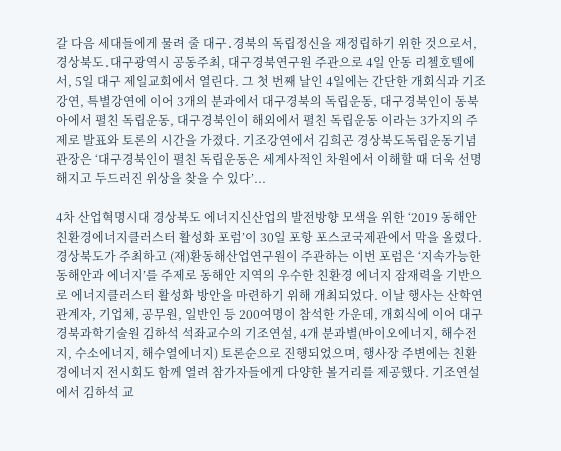갈 다음 세대들에게 물려 줄 대구․경북의 독립정신을 재정립하기 위한 것으로서, 경상북도․대구광역시 공동주최, 대구경북연구원 주관으로 4일 안동 리첼호텔에서, 5일 대구 제일교회에서 열린다. 그 첫 번째 날인 4일에는 간단한 개회식과 기조강연, 특별강연에 이어 3개의 분과에서 대구경북의 독립운동, 대구경북인이 동북아에서 펼친 독립운동, 대구경북인이 해외에서 펼친 독립운동 이라는 3가지의 주제로 발표와 토론의 시간을 가졌다. 기조강연에서 김희곤 경상북도독립운동기념관장은 ‘대구경북인이 펼친 독립운동은 세계사적인 차원에서 이해할 때 더욱 선명해지고 두드러진 위상을 찾을 수 있다’...

4차 산업혁명시대 경상북도 에너지신산업의 발전방향 모색을 위한 ‘2019 동해안 친환경에너지클러스터 활성화 포럼’이 30일 포항 포스코국제관에서 막을 올렸다. 경상북도가 주최하고 (재)환동해산업연구원이 주관하는 이번 포럼은 ‘지속가능한 동해안과 에너지’를 주제로 동해안 지역의 우수한 친환경 에너지 잠재력을 기반으로 에너지클러스터 활성화 방안을 마련하기 위해 개최되었다. 이날 행사는 산학연 관계자, 기업체, 공무원, 일반인 등 200여명이 참석한 가운데, 개회식에 이어 대구경북과학기술원 김하석 석좌교수의 기조연설, 4개 분과별(바이오에너지, 해수전지, 수소에너지, 해수열에너지) 토론순으로 진행되었으며, 행사장 주변에는 친환경에너지 전시회도 함께 열려 참가자들에게 다양한 볼거리를 제공했다. 기조연설에서 김하석 교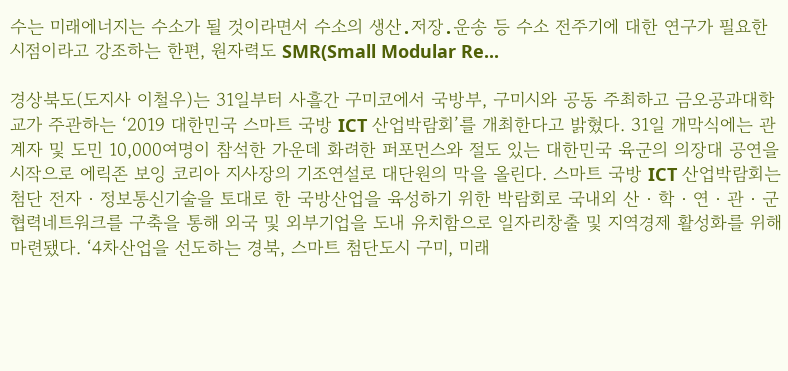수는 미래에너지는 수소가 될 것이라면서 수소의 생산․저장․운송 등 수소 전주기에 대한 연구가 필요한 시점이라고 강조하는 한편, 원자력도 SMR(Small Modular Re...

경상북도(도지사 이철우)는 31일부터 사흘간 구미코에서 국방부, 구미시와 공동 주최하고 금오공과대학교가 주관하는 ‘2019 대한민국 스마트 국방 ICT 산업박람회’를 개최한다고 밝혔다. 31일 개막식에는 관계자 및 도민 10,000여명이 참석한 가운데 화려한 퍼포먼스와 절도 있는 대한민국 육군의 의장대 공연을 시작으로 에릭존 보잉 코리아 지사장의 기조연설로 대단원의 막을 올린다. 스마트 국방 ICT 산업박람회는 첨단 전자‧정보통신기술을 토대로 한 국방산업을 육성하기 위한 박람회로 국내외 산‧학‧연‧관‧군 협력네트워크를 구축을 통해 외국 및 외부기업을 도내 유치함으로 일자리창출 및 지역경제 활성화를 위해 마련됐다. ‘4차산업을 선도하는 경북, 스마트 첨단도시 구미, 미래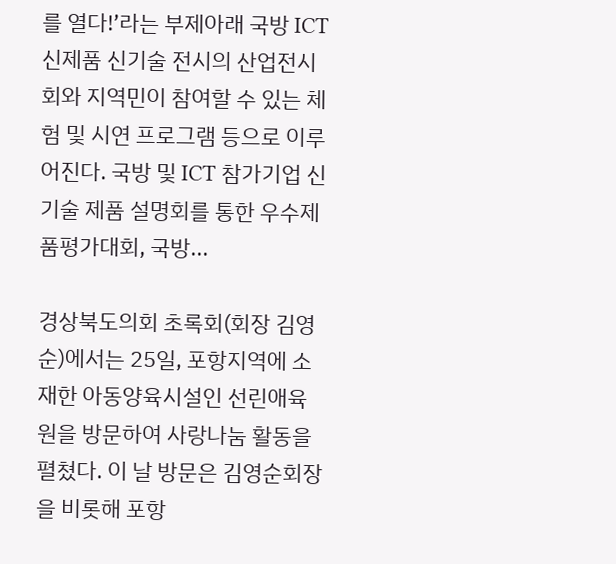를 열다!’라는 부제아래 국방 ICT 신제품 신기술 전시의 산업전시회와 지역민이 참여할 수 있는 체험 및 시연 프로그램 등으로 이루어진다. 국방 및 ICT 참가기업 신기술 제품 설명회를 통한 우수제품평가대회, 국방...

경상북도의회 초록회(회장 김영순)에서는 25일, 포항지역에 소재한 아동양육시설인 선린애육원을 방문하여 사랑나눔 활동을 펼쳤다. 이 날 방문은 김영순회장을 비롯해 포항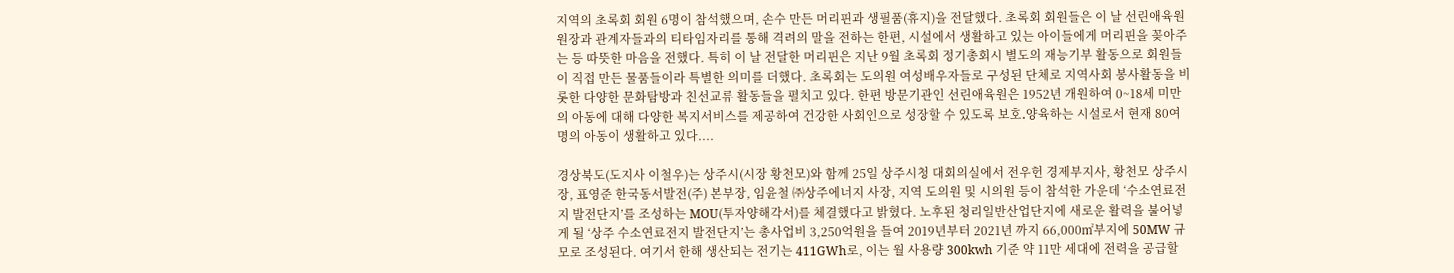지역의 초록회 회원 6명이 참석했으며, 손수 만든 머리핀과 생필품(휴지)을 전달했다. 초록회 회원들은 이 날 선린애육원 원장과 관계자들과의 티타임자리를 통해 격려의 말을 전하는 한편, 시설에서 생활하고 있는 아이들에게 머리핀을 꽂아주는 등 따뜻한 마음을 전했다. 특히 이 날 전달한 머리핀은 지난 9월 초록회 정기총회시 별도의 재능기부 활동으로 회원들이 직접 만든 물품들이라 특별한 의미를 더했다. 초록회는 도의원 여성배우자들로 구성된 단체로 지역사회 봉사활동을 비롯한 다양한 문화탐방과 친선교류 활동들을 펼치고 있다. 한편 방문기관인 선린애육원은 1952년 개원하여 0~18세 미만의 아동에 대해 다양한 복지서비스를 제공하여 건강한 사회인으로 성장할 수 있도록 보호․양육하는 시설로서 현재 80여명의 아동이 생활하고 있다....

경상북도(도지사 이철우)는 상주시(시장 황천모)와 함께 25일 상주시청 대회의실에서 전우헌 경제부지사, 황천모 상주시장, 표영준 한국동서발전(주) 본부장, 임윤철 ㈜상주에너지 사장, 지역 도의원 및 시의원 등이 참석한 가운데 ‘수소연료전지 발전단지’를 조성하는 MOU(투자양해각서)를 체결했다고 밝혔다. 노후된 청리일반산업단지에 새로운 활력을 불어넣게 될 ‘상주 수소연료전지 발전단지’는 총사업비 3,250억원을 들여 2019년부터 2021년 까지 66,000㎡부지에 50MW 규모로 조성된다. 여기서 한해 생산되는 전기는 411GWh로, 이는 월 사용량 300kwh 기준 약 11만 세대에 전력을 공급할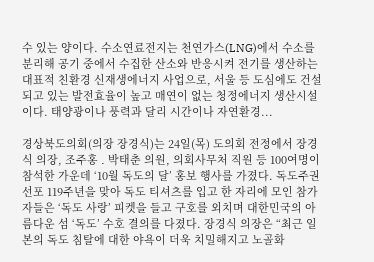수 있는 양이다. 수소연료전지는 천연가스(LNG)에서 수소를 분리해 공기 중에서 수집한 산소와 반응시켜 전기를 생산하는 대표적 친환경 신재생에너지 사업으로, 서울 등 도심에도 건설되고 있는 발전효율이 높고 매연이 없는 청정에너지 생산시설이다. 태양광이나 풍력과 달리 시간이나 자연환경...

경상북도의회(의장 장경식)는 24일(목) 도의회 전정에서 장경식 의장, 조주홍 ․ 박태춘 의원, 의회사무처 직원 등 100여명이 참석한 가운데 ‘10월 독도의 달’ 홍보 행사를 가졌다. 독도주권 선포 119주년을 맞아 독도 티셔츠를 입고 한 자리에 모인 참가자들은 ‘독도 사랑’ 피켓을 들고 구호를 외치며 대한민국의 아름다운 섬 ‘독도’ 수호 결의를 다졌다. 장경식 의장은 “최근 일본의 독도 침탈에 대한 야욕이 더욱 치밀해지고 노골화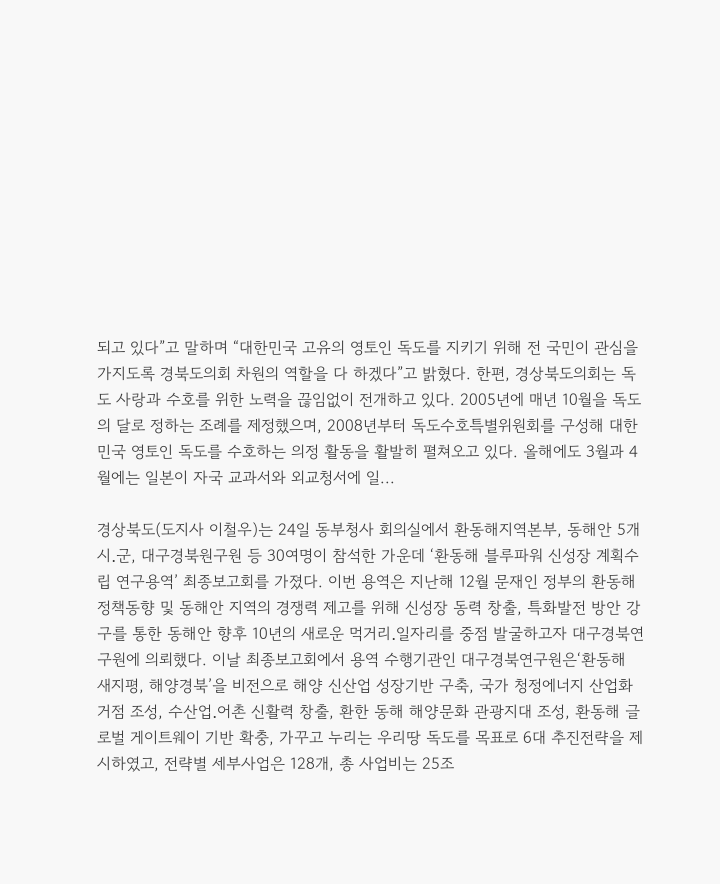되고 있다”고 말하며 “대한민국 고유의 영토인 독도를 지키기 위해 전 국민이 관심을 가지도록 경북도의회 차원의 역할을 다 하겠다”고 밝혔다. 한편, 경상북도의회는 독도 사랑과 수호를 위한 노력을 끊임없이 전개하고 있다. 2005년에 매년 10월을 독도의 달로 정하는 조례를 제정했으며, 2008년부터 독도수호특별위원회를 구성해 대한민국 영토인 독도를 수호하는 의정 활동을 활발히 펼쳐오고 있다. 올해에도 3월과 4월에는 일본이 자국 교과서와 외교청서에 일...

경상북도(도지사 이철우)는 24일 동부청사 회의실에서 환동해지역본부, 동해안 5개 시․군, 대구경북원구원 등 30여명이 참석한 가운데 ‘환동해 블루파워 신성장 계획수립 연구용역’ 최종보고회를 가졌다. 이번 용역은 지난해 12월 문재인 정부의 환동해 정책동향 및 동해안 지역의 경쟁력 제고를 위해 신성장 동력 창출, 특화발전 방안 강구를 통한 동해안 향후 10년의 새로운 먹거리․일자리를 중점 발굴하고자 대구경북연구원에 의뢰했다. 이날 최종보고회에서 용역 수행기관인 대구경북연구원은‘환동해 새지평, 해양경북’을 비전으로 해양 신산업 성장기반 구축, 국가 청정에너지 산업화 거점 조성, 수산업․어촌 신활력 창출, 환한 동해 해양문화 관광지대 조성, 환동해 글로벌 게이트웨이 기반 확충, 가꾸고 누리는 우리땅 독도를 목표로 6대 추진전략을 제시하였고, 전략별 세부사업은 128개, 총 사업비는 25조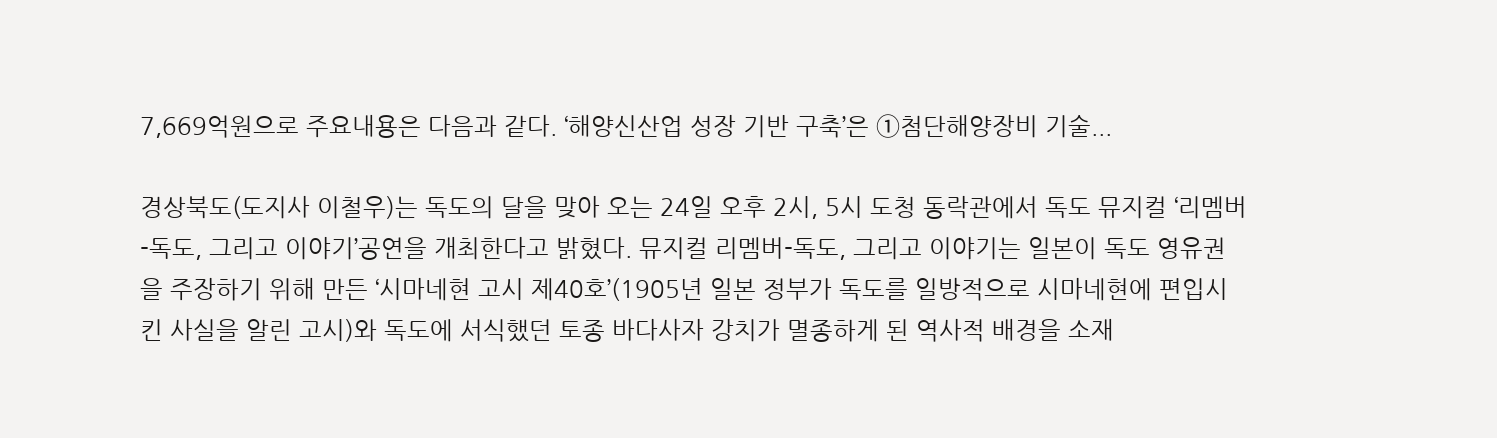7,669억원으로 주요내용은 다음과 같다. ‘해양신산업 성장 기반 구축’은 ①첨단해양장비 기술...

경상북도(도지사 이철우)는 독도의 달을 맞아 오는 24일 오후 2시, 5시 도청 동락관에서 독도 뮤지컬 ‘리멤버-독도, 그리고 이야기’공연을 개최한다고 밝혔다. 뮤지컬 리멤버-독도, 그리고 이야기는 일본이 독도 영유권을 주장하기 위해 만든 ‘시마네현 고시 제40호’(1905년 일본 정부가 독도를 일방적으로 시마네현에 편입시킨 사실을 알린 고시)와 독도에 서식했던 토종 바다사자 강치가 멸종하게 된 역사적 배경을 소재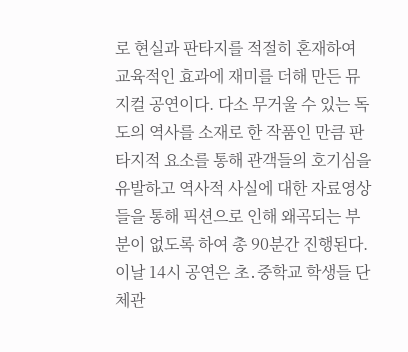로 현실과 판타지를 적절히 혼재하여 교육적인 효과에 재미를 더해 만든 뮤지컬 공연이다. 다소 무거울 수 있는 독도의 역사를 소재로 한 작품인 만큼 판타지적 요소를 통해 관객들의 호기심을 유발하고 역사적 사실에 대한 자료영상들을 통해 픽션으로 인해 왜곡되는 부분이 없도록 하여 총 90분간 진행된다. 이날 14시 공연은 초․중학교 학생들 단체관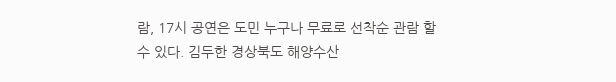람, 17시 공연은 도민 누구나 무료로 선착순 관람 할 수 있다. 김두한 경상북도 해양수산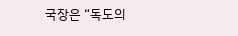국장은 “독도의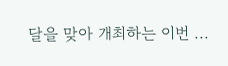달을 맞아 개최하는 이번 ...